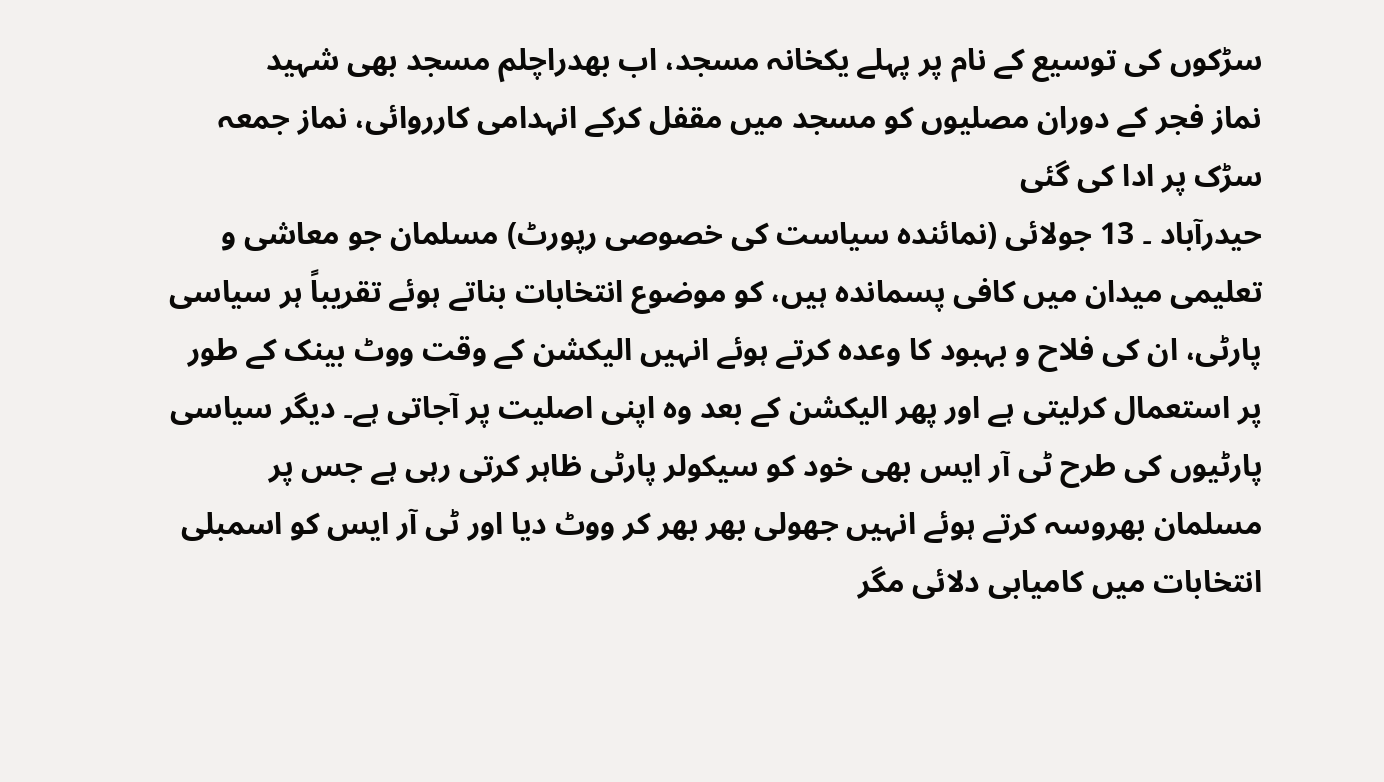سڑکوں کی توسیع کے نام پر پہلے یکخانہ مسجد، اب بھدراچلم مسجد بھی شہید
نماز فجر کے دوران مصلیوں کو مسجد میں مقفل کرکے انہدامی کارروائی، نماز جمعہ سڑک پر ادا کی گئی
حیدرآباد ۔ 13 جولائی (نمائندہ سیاست کی خصوصی رپورٹ) مسلمان جو معاشی و تعلیمی میدان میں کافی پسماندہ ہیں، کو موضوع انتخابات بناتے ہوئے تقریباً ہر سیاسی پارٹی، ان کی فلاح و بہبود کا وعدہ کرتے ہوئے انہیں الیکشن کے وقت ووٹ بینک کے طور پر استعمال کرلیتی ہے اور پھر الیکشن کے بعد وہ اپنی اصلیت پر آجاتی ہے۔ دیگر سیاسی پارٹیوں کی طرح ٹی آر ایس بھی خود کو سیکولر پارٹی ظاہر کرتی رہی ہے جس پر مسلمان بھروسہ کرتے ہوئے انہیں جھولی بھر بھر کر ووٹ دیا اور ٹی آر ایس کو اسمبلی انتخابات میں کامیابی دلائی مگر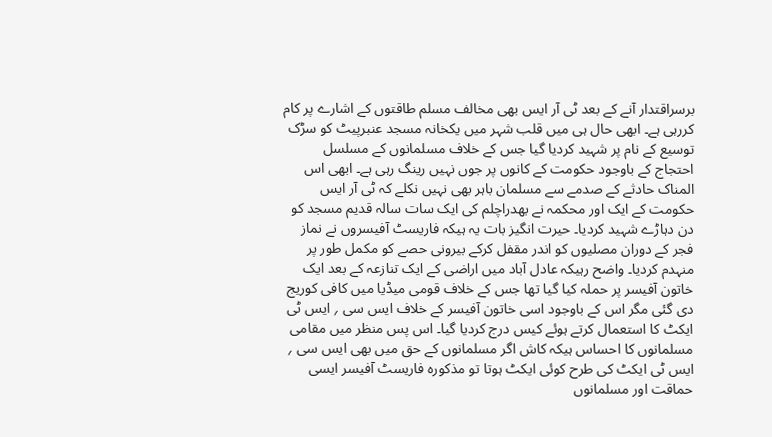برسراقتدار آنے کے بعد ٹی آر ایس بھی مخالف مسلم طاقتوں کے اشارے پر کام کررہی ہے۔ ابھی حال ہی میں قلب شہر میں یکخانہ مسجد عنبرپیٹ کو سڑک توسیع کے نام پر شہید کردیا گیا جس کے خلاف مسلمانوں کے مسلسل احتجاج کے باوجود حکومت کے کانوں پر جوں نہیں رینگ رہی ہے۔ ابھی اس المناک حادثے کے صدمے سے مسلمان باہر بھی نہیں نکلے کہ ٹی آر ایس حکومت کے ایک اور محکمہ نے بھدراچلم کی ایک سات سالہ قدیم مسجد کو دن دہاڑے شہید کردیا۔ حیرت انگیز بات یہ ہیکہ فاریسٹ آفیسروں نے نماز فجر کے دوران مصلیوں کو اندر مقفل کرکے بیرونی حصے کو مکمل طور پر منہدم کردیا۔ واضح رہیکہ عادل آباد میں اراضی کے ایک تنازعہ کے بعد ایک خاتون آفیسر پر حملہ کیا گیا تھا جس کے خلاف قومی میڈیا میں کافی کوریج دی گئی مگر اس کے باوجود اسی خاتون آفیسر کے خلاف ایس سی ؍ ایس ٹی ایکٹ کا استعمال کرتے ہوئے کیس درج کردیا گیا۔ اس پس منظر میں مقامی مسلمانوں کا احساس ہیکہ کاش اگر مسلمانوں کے حق میں بھی ایس سی ؍ ایس ٹی ایکٹ کی طرح کوئی ایکٹ ہوتا تو مذکورہ فاریسٹ آفیسر ایسی حماقت اور مسلمانوں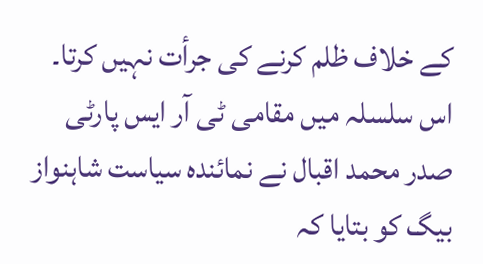کے خلاف ظلم کرنے کی جرأت نہیں کرتا۔ اس سلسلہ میں مقامی ٹی آر ایس پارٹی صدر محمد اقبال نے نمائندہ سیاست شاہنواز بیگ کو بتایا کہ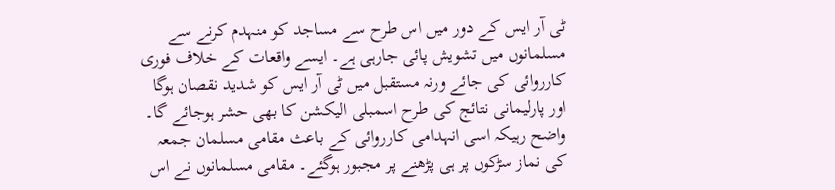ٹی آر ایس کے دور میں اس طرح سے مساجد کو منہدم کرنے سے مسلمانوں میں تشویش پائی جارہی ہے۔ ایسے واقعات کے خلاف فوری کارروائی کی جائے ورنہ مستقبل میں ٹی آر ایس کو شدید نقصان ہوگا اور پارلیمانی نتائج کی طرح اسمبلی الیکشن کا بھی حشر ہوجائے گا۔ واضح رہیکہ اسی انہدامی کارروائی کے باعث مقامی مسلمان جمعہ کی نماز سڑکوں پر ہی پڑھنے پر مجبور ہوگئے۔ مقامی مسلمانوں نے اس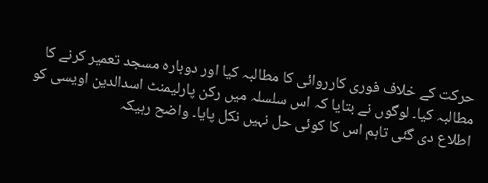حرکت کے خلاف فوری کارروائی کا مطالبہ کیا اور دوبارہ مسجد تعمیر کرنے کا مطالبہ کیا۔ لوگوں نے بتایا کہ اس سلسلہ میں رکن پارلیمنٹ اسدالدین اویسی کو اطلاع دی گئی تاہم اس کا کوئی حل نہیں نکل پایا۔ واضح رہیکہ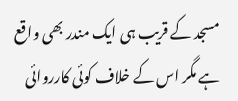مسجد کے قریب ہی ایک مندر بھی واقع ہے مگر اس کے خلاف کوئی کارروائی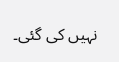نہیں کی گئی۔